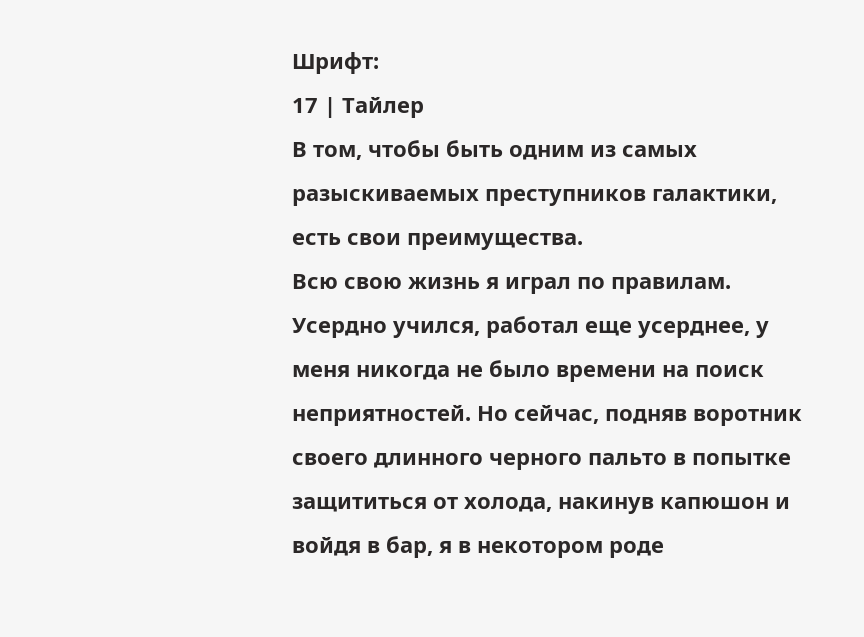Шрифт:
17 | Тайлер
В том, чтобы быть одним из самых разыскиваемых преступников галактики, есть свои преимущества.
Всю свою жизнь я играл по правилам. Усердно учился, работал еще усерднее, у меня никогда не было времени на поиск неприятностей. Но сейчас, подняв воротник своего длинного черного пальто в попытке защититься от холода, накинув капюшон и войдя в бар, я в некотором роде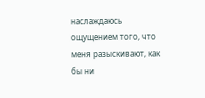наслаждаюсь ощущением того, что меня разыскивают, как бы ни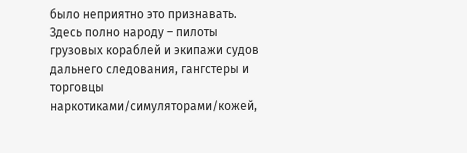было неприятно это признавать.
Здесь полно народу – пилоты грузовых кораблей и экипажи судов дальнего следования, гангстеры и торговцы наркотиками/симуляторами/кожей,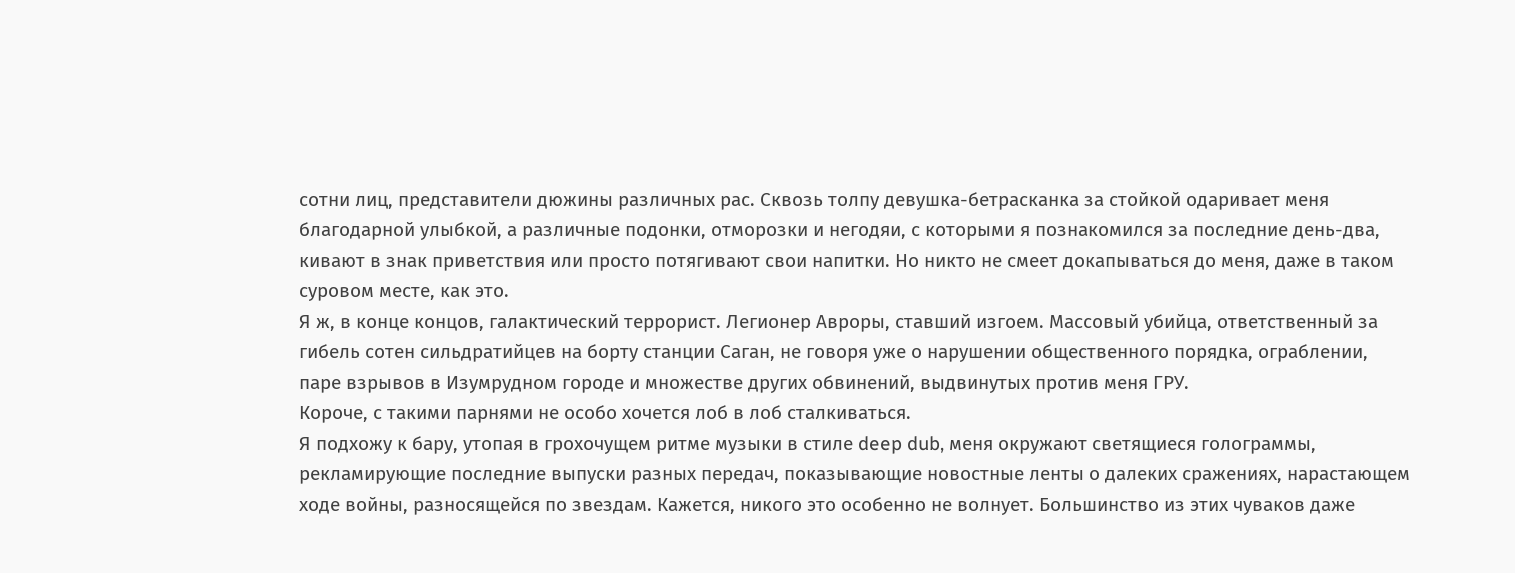сотни лиц, представители дюжины различных рас. Сквозь толпу девушка-бетрасканка за стойкой одаривает меня благодарной улыбкой, а различные подонки, отморозки и негодяи, с которыми я познакомился за последние день-два, кивают в знак приветствия или просто потягивают свои напитки. Но никто не смеет докапываться до меня, даже в таком суровом месте, как это.
Я ж, в конце концов, галактический террорист. Легионер Авроры, ставший изгоем. Массовый убийца, ответственный за гибель сотен сильдратийцев на борту станции Саган, не говоря уже о нарушении общественного порядка, ограблении, паре взрывов в Изумрудном городе и множестве других обвинений, выдвинутых против меня ГРУ.
Короче, с такими парнями не особо хочется лоб в лоб сталкиваться.
Я подхожу к бару, утопая в грохочущем ритме музыки в стиле deep dub, меня окружают светящиеся голограммы, рекламирующие последние выпуски разных передач, показывающие новостные ленты о далеких сражениях, нарастающем ходе войны, разносящейся по звездам. Кажется, никого это особенно не волнует. Большинство из этих чуваков даже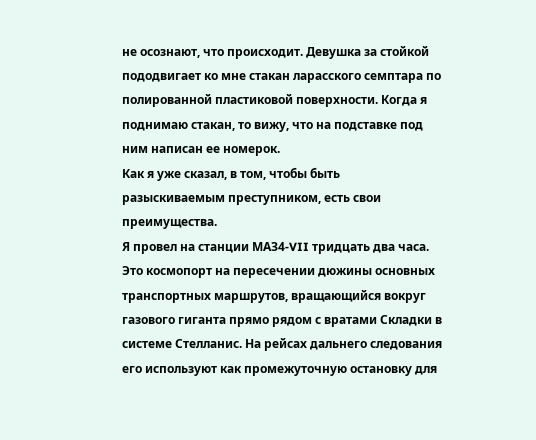не осознают, что происходит. Девушка за стойкой пододвигает ко мне стакан ларасского семптара по полированной пластиковой поверхности. Когда я поднимаю стакан, то вижу, что на подставке под ним написан ее номерок.
Как я уже сказал, в том, чтобы быть разыскиваемым преступником, есть свои преимущества.
Я провел на станции МАЗ4-VII тридцать два часа. Это космопорт на пересечении дюжины основных транспортных маршрутов, вращающийся вокруг газового гиганта прямо рядом с вратами Складки в системе Стелланис. На рейсах дальнего следования его используют как промежуточную остановку для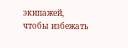экипажей, чтобы избежать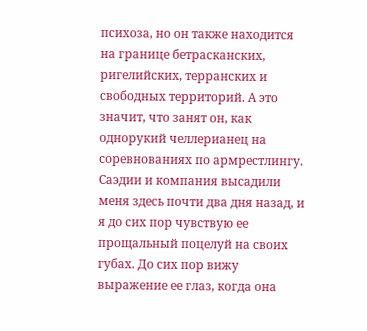психоза, но он также находится на границе бетрасканских, ригелийских, терранских и свободных территорий. А это значит, что занят он, как однорукий челлерианец на соревнованиях по армрестлингу.
Саэдии и компания высадили меня здесь почти два дня назад, и я до сих пор чувствую ее прощальный поцелуй на своих губах. До сих пор вижу выражение ее глаз, когда она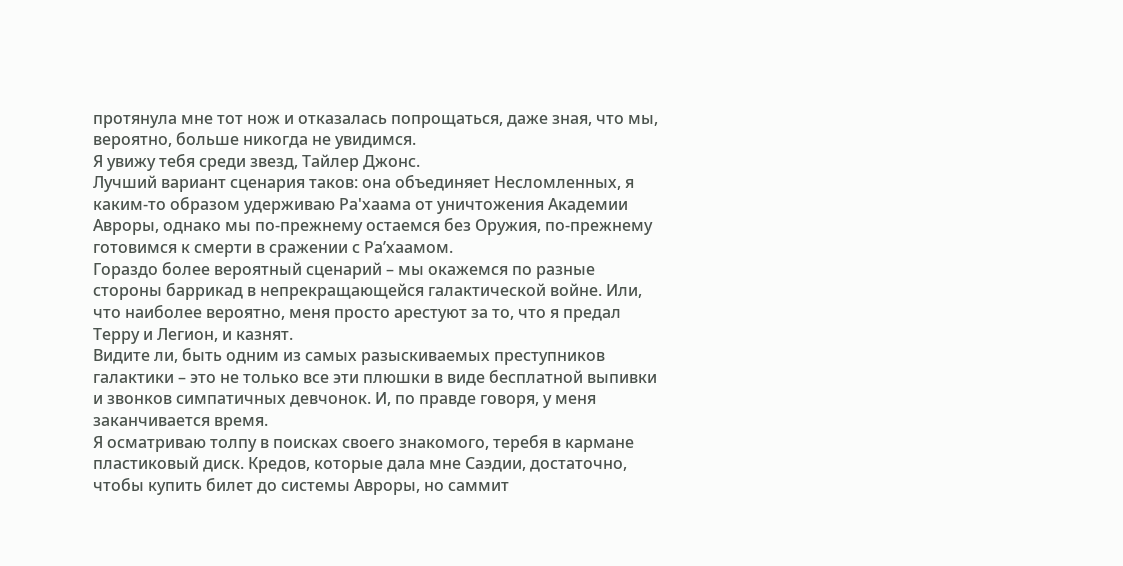протянула мне тот нож и отказалась попрощаться, даже зная, что мы, вероятно, больше никогда не увидимся.
Я увижу тебя среди звезд, Тайлер Джонс.
Лучший вариант сценария таков: она объединяет Несломленных, я каким-то образом удерживаю Ра'хаама от уничтожения Академии Авроры, однако мы по-прежнему остаемся без Оружия, по-прежнему готовимся к смерти в сражении с Ра’хаамом.
Гораздо более вероятный сценарий – мы окажемся по разные стороны баррикад в непрекращающейся галактической войне. Или, что наиболее вероятно, меня просто арестуют за то, что я предал Терру и Легион, и казнят.
Видите ли, быть одним из самых разыскиваемых преступников галактики – это не только все эти плюшки в виде бесплатной выпивки и звонков симпатичных девчонок. И, по правде говоря, у меня заканчивается время.
Я осматриваю толпу в поисках своего знакомого, теребя в кармане пластиковый диск. Кредов, которые дала мне Саэдии, достаточно, чтобы купить билет до системы Авроры, но саммит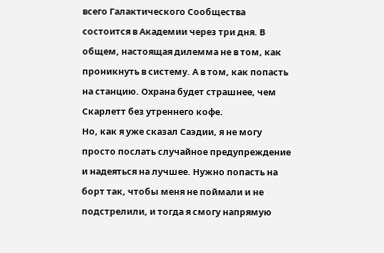всего Галактического Сообщества состоится в Академии через три дня. В общем, настоящая дилемма не в том, как проникнуть в систему. А в том, как попасть на станцию. Охрана будет страшнее, чем Скарлетт без утреннего кофе.
Но, как я уже сказал Саэдии, я не могу просто послать случайное предупреждение и надеяться на лучшее. Нужно попасть на борт так, чтобы меня не поймали и не подстрелили, и тогда я смогу напрямую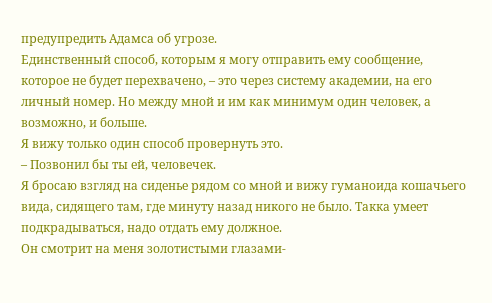предупредить Адамса об угрозе.
Единственный способ, которым я могу отправить ему сообщение, которое не будет перехвачено, – это через систему академии, на его личный номер. Но между мной и им как минимум один человек, а возможно, и больше.
Я вижу только один способ провернуть это.
– Позвонил бы ты ей, человечек.
Я бросаю взгляд на сиденье рядом со мной и вижу гуманоида кошачьего вида, сидящего там, где минуту назад никого не было. Такка умеет подкрадываться, надо отдать ему должное.
Он смотрит на меня золотистыми глазами-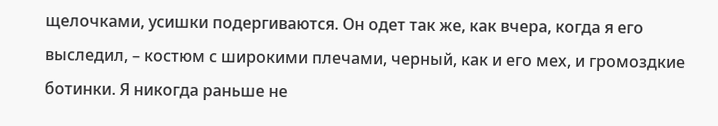щелочками, усишки подергиваются. Он одет так же, как вчера, когда я его выследил, – костюм с широкими плечами, черный, как и его мех, и громоздкие ботинки. Я никогда раньше не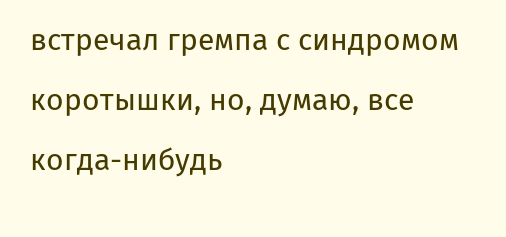встречал гремпа с синдромом коротышки, но, думаю, все когда-нибудь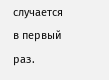случается в первый раз.